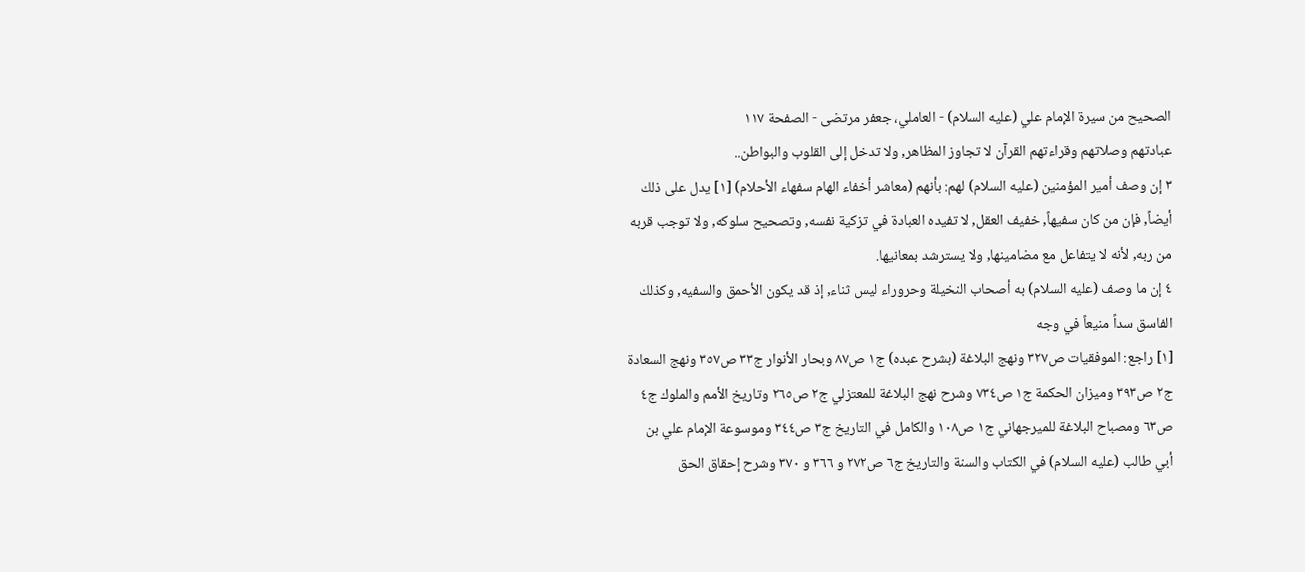الصحيح من سيرة الإمام علي (عليه السلام) - العاملي، جعفر مرتضى - الصفحة ١١٧
عبادتهم وصلاتهم وقراءتهم القرآن لا تجاوز المظاهر, ولا تدخل إلى القلوب والبواطن..
٣ إن وصف أمير المؤمنين (عليه السلام) لهم: بأنهم (معاشر أخفاء الهام سفهاء الأحلام) [١] يدل على ذلك أيضاً, فإن من كان سفيهاً, خفيف العقل, لا تفيده العبادة في تزكية نفسه, وتصحيح سلوكه, ولا توجب قربه من ربه, لأنه لا يتفاعل مع مضامينها, ولا يسترشد بمعانيها.
٤ إن ما وصف (عليه السلام) به أصحاب النخيلة وحروراء ليس ثناء, إذ قد يكون الأحمق والسفيه, وكذلك الفاسق سداً منيعاً في وجه
[١] راجع: الموفقيات ص٣٢٧ ونهج البلاغة (بشرح عبده) ج١ ص٨٧ وبحار الأنوار ج٣٣ ص٣٥٧ ونهج السعادة ج٢ ص٣٩٣ وميزان الحكمة ج١ ص٧٣٤ وشرح نهج البلاغة للمعتزلي ج٢ ص٢٦٥ وتاريخ الأمم والملوك ج٤ ص٦٣ ومصباح البلاغة للميرجهاني ج١ ص١٠٨ والكامل في التاريخ ج٣ ص٣٤٤ وموسوعة الإمام علي بن أبي طالب (عليه السلام) في الكتاب والسنة والتاريخ ج٦ ص٢٧٢ و ٣٦٦ و ٣٧٠ وشرح إحقاق الحق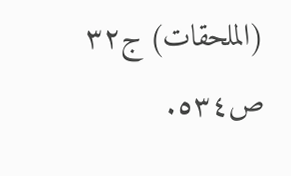(الملحقات) ج٣٢ ص٥٣٤.